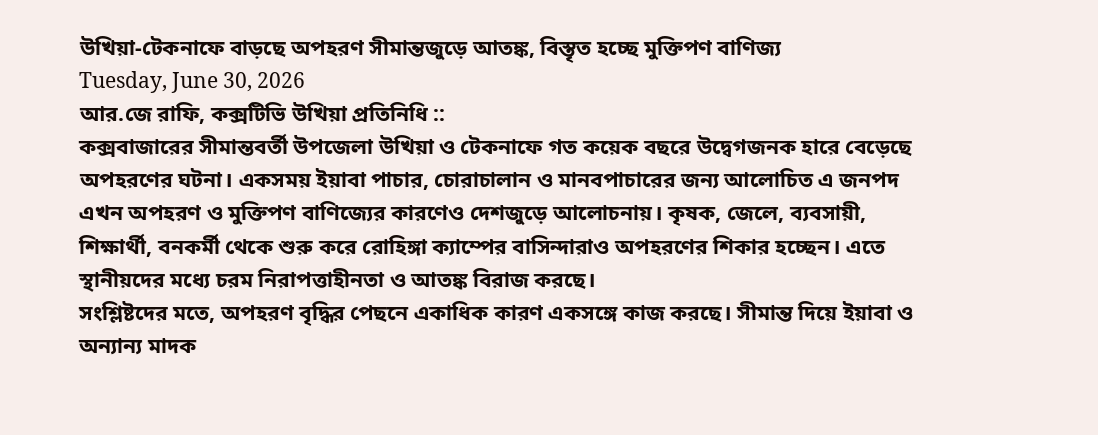উখিয়া-টেকনাফে বাড়ছে অপহরণ সীমান্তজুড়ে আতঙ্ক, বিস্তৃত হচ্ছে মুক্তিপণ বাণিজ্য
Tuesday, June 30, 2026
আর.জে রাফি, কক্সটিভি উখিয়া প্রতিনিধি ::
কক্সবাজারের সীমান্তবর্তী উপজেলা উখিয়া ও টেকনাফে গত কয়েক বছরে উদ্বেগজনক হারে বেড়েছে অপহরণের ঘটনা। একসময় ইয়াবা পাচার, চোরাচালান ও মানবপাচারের জন্য আলোচিত এ জনপদ এখন অপহরণ ও মুক্তিপণ বাণিজ্যের কারণেও দেশজুড়ে আলোচনায়। কৃষক, জেলে, ব্যবসায়ী, শিক্ষার্থী, বনকর্মী থেকে শুরু করে রোহিঙ্গা ক্যাম্পের বাসিন্দারাও অপহরণের শিকার হচ্ছেন। এতে স্থানীয়দের মধ্যে চরম নিরাপত্তাহীনতা ও আতঙ্ক বিরাজ করছে।
সংশ্লিষ্টদের মতে, অপহরণ বৃদ্ধির পেছনে একাধিক কারণ একসঙ্গে কাজ করছে। সীমান্ত দিয়ে ইয়াবা ও অন্যান্য মাদক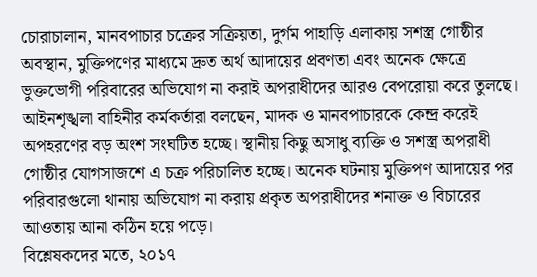চোরাচালান, মানবপাচার চক্রের সক্রিয়তা, দুর্গম পাহাড়ি এলাকায় সশস্ত্র গোষ্ঠীর অবস্থান, মুক্তিপণের মাধ্যমে দ্রুত অর্থ আদায়ের প্রবণতা এবং অনেক ক্ষেত্রে ভুক্তভোগী পরিবারের অভিযোগ না করাই অপরাধীদের আরও বেপরোয়া করে তুলছে।
আইনশৃঙ্খলা বাহিনীর কর্মকর্তারা বলছেন, মাদক ও মানবপাচারকে কেন্দ্র করেই অপহরণের বড় অংশ সংঘটিত হচ্ছে। স্থানীয় কিছু অসাধু ব্যক্তি ও সশস্ত্র অপরাধী গোষ্ঠীর যোগসাজশে এ চক্র পরিচালিত হচ্ছে। অনেক ঘটনায় মুক্তিপণ আদায়ের পর পরিবারগুলো থানায় অভিযোগ না করায় প্রকৃত অপরাধীদের শনাক্ত ও বিচারের আওতায় আনা কঠিন হয়ে পড়ে।
বিশ্লেষকদের মতে, ২০১৭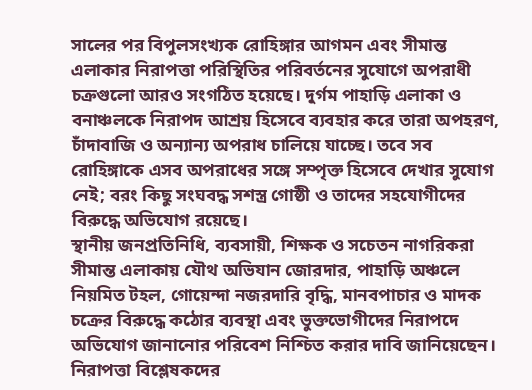সালের পর বিপুলসংখ্যক রোহিঙ্গার আগমন এবং সীমান্ত এলাকার নিরাপত্তা পরিস্থিতির পরিবর্তনের সুযোগে অপরাধী চক্রগুলো আরও সংগঠিত হয়েছে। দুর্গম পাহাড়ি এলাকা ও বনাঞ্চলকে নিরাপদ আশ্রয় হিসেবে ব্যবহার করে তারা অপহরণ, চাঁদাবাজি ও অন্যান্য অপরাধ চালিয়ে যাচ্ছে। তবে সব রোহিঙ্গাকে এসব অপরাধের সঙ্গে সম্পৃক্ত হিসেবে দেখার সুযোগ নেই; বরং কিছু সংঘবদ্ধ সশস্ত্র গোষ্ঠী ও তাদের সহযোগীদের বিরুদ্ধে অভিযোগ রয়েছে।
স্থানীয় জনপ্রতিনিধি, ব্যবসায়ী, শিক্ষক ও সচেতন নাগরিকরা সীমান্ত এলাকায় যৌথ অভিযান জোরদার, পাহাড়ি অঞ্চলে নিয়মিত টহল, গোয়েন্দা নজরদারি বৃদ্ধি, মানবপাচার ও মাদক চক্রের বিরুদ্ধে কঠোর ব্যবস্থা এবং ভুক্তভোগীদের নিরাপদে অভিযোগ জানানোর পরিবেশ নিশ্চিত করার দাবি জানিয়েছেন।
নিরাপত্তা বিশ্লেষকদের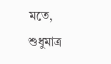মতে, শুধুমাত্র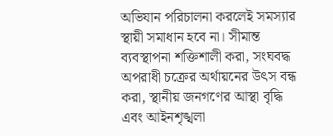অভিযান পরিচালনা করলেই সমস্যার স্থায়ী সমাধান হবে না। সীমান্ত ব্যবস্থাপনা শক্তিশালী করা, সংঘবদ্ধ অপরাধী চক্রের অর্থায়নের উৎস বন্ধ করা, স্থানীয় জনগণের আস্থা বৃদ্ধি এবং আইনশৃঙ্খলা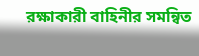রক্ষাকারী বাহিনীর সমন্বিত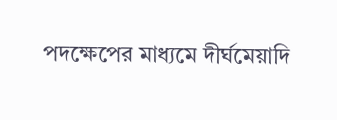পদক্ষেপের মাধ্যমে দীর্ঘমেয়াদি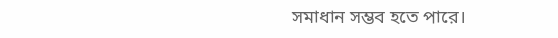সমাধান সম্ভব হতে পারে।